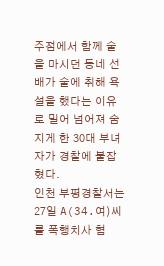주점에서 함께 술을 마시던 동네 선배가 술에 취해 욕설을 했다는 이유로 밀어 넘어져 숨지게 한 30대 부녀자가 경찰에 붙잡혔다.
인천 부평경찰서는 27일 A(34.여)씨를 폭행치사 혐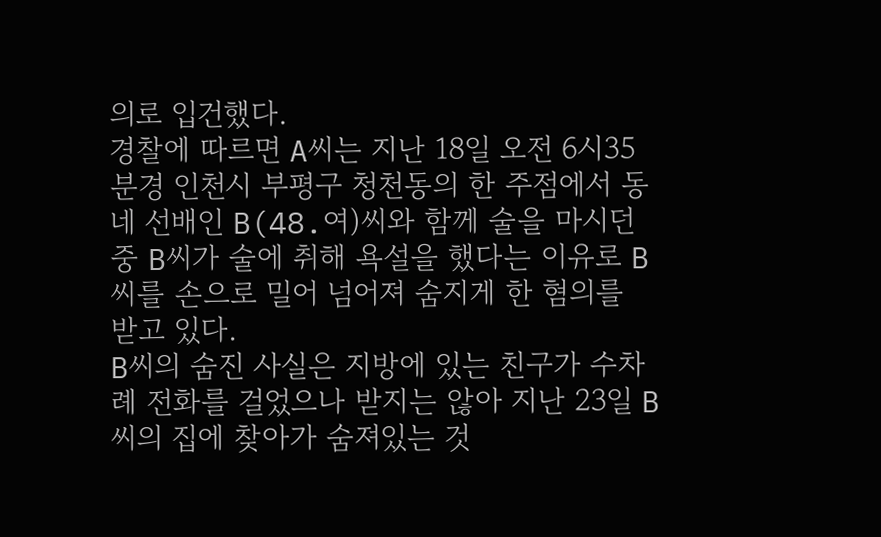의로 입건했다.
경찰에 따르면 A씨는 지난 18일 오전 6시35분경 인천시 부평구 청천동의 한 주점에서 동네 선배인 B(48.여)씨와 함께 술을 마시던 중 B씨가 술에 취해 욕설을 했다는 이유로 B씨를 손으로 밀어 넘어져 숨지게 한 혐의를 받고 있다.
B씨의 숨진 사실은 지방에 있는 친구가 수차례 전화를 걸었으나 받지는 않아 지난 23일 B씨의 집에 찾아가 숨져있는 것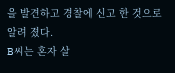을 발견하고 경찰에 신고 한 것으로 알려 졌다.
B씨는 혼자 살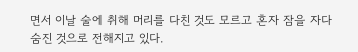면서 이날 술에 취해 머리를 다친 것도 모르고 혼자 잠을 자다 숨진 것으로 전해지고 있다.